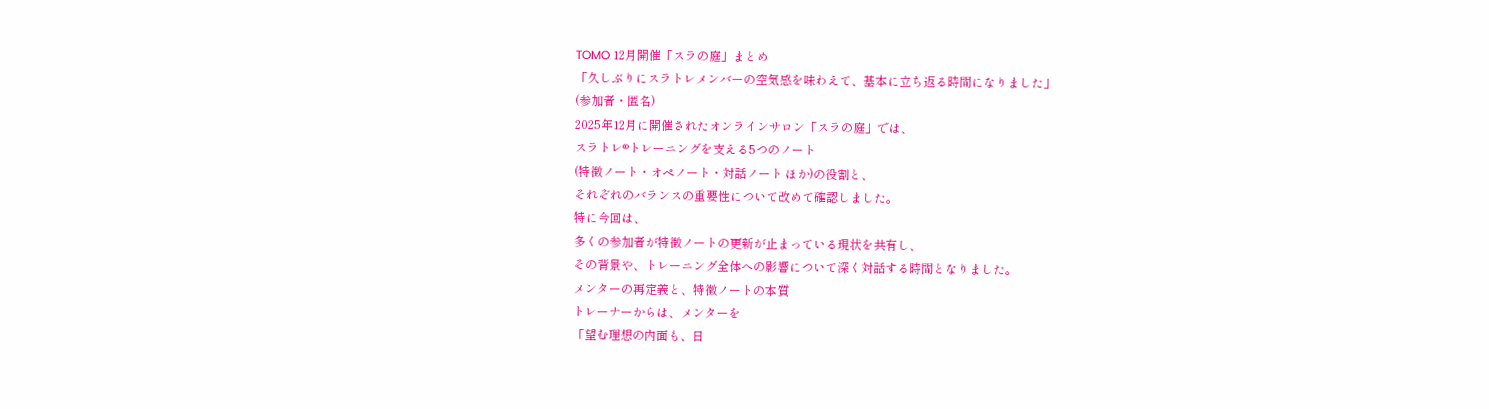TOMO 12月開催「スラの庭」まとめ
「久しぶりにスラトレメンバーの空気感を味わえて、基本に立ち返る時間になりました」
(参加者・匿名)
2025年12月に開催されたオンラインサロン「スラの庭」では、
スラトレ®トレーニングを支える5つのノート
(特徴ノート・オペノート・対話ノート ほか)の役割と、
それぞれのバランスの重要性について改めて確認しました。
特に今回は、
多くの参加者が特徴ノートの更新が止まっている現状を共有し、
その背景や、トレーニング全体への影響について深く対話する時間となりました。
メンターの再定義と、特徴ノートの本質
トレーナーからは、メンターを
「望む理想の内面も、日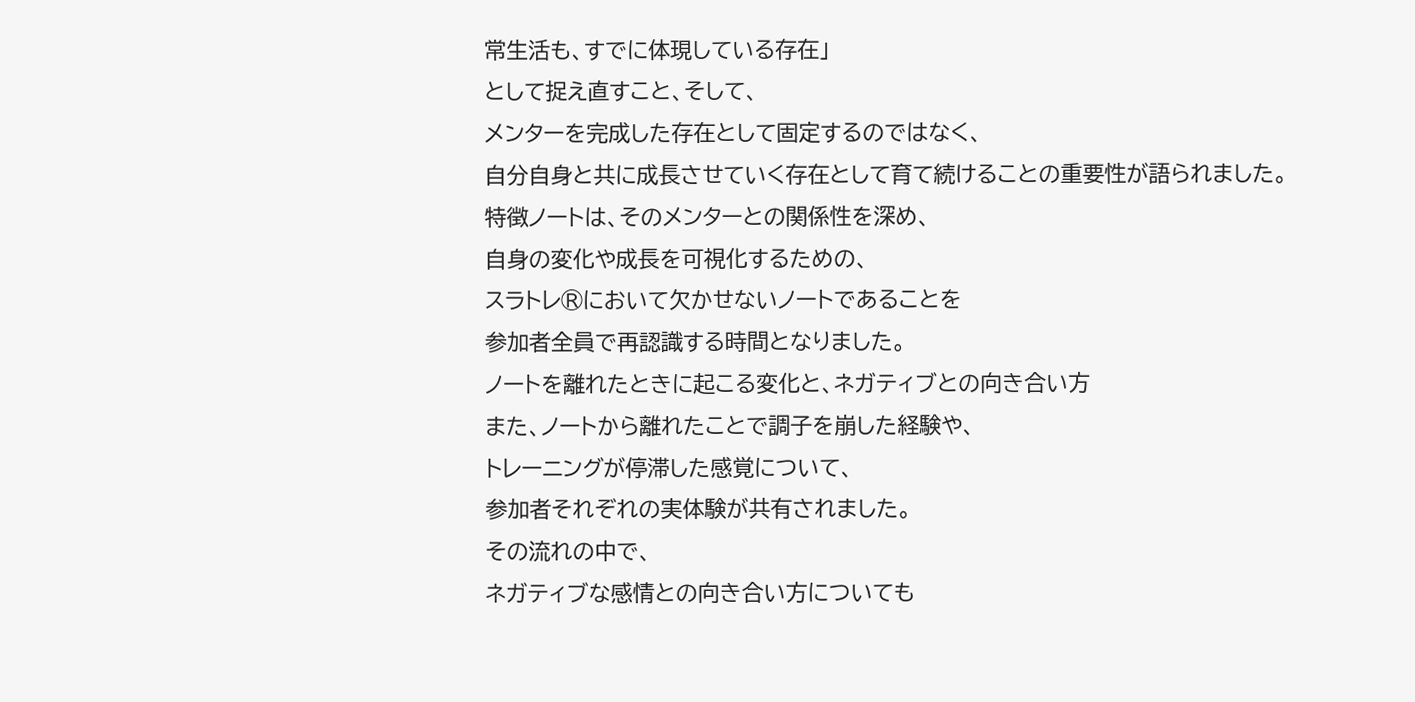常生活も、すでに体現している存在」
として捉え直すこと、そして、
メンターを完成した存在として固定するのではなく、
自分自身と共に成長させていく存在として育て続けることの重要性が語られました。
特徴ノートは、そのメンターとの関係性を深め、
自身の変化や成長を可視化するための、
スラトレ®において欠かせないノートであることを
参加者全員で再認識する時間となりました。
ノートを離れたときに起こる変化と、ネガティブとの向き合い方
また、ノートから離れたことで調子を崩した経験や、
トレーニングが停滞した感覚について、
参加者それぞれの実体験が共有されました。
その流れの中で、
ネガティブな感情との向き合い方についても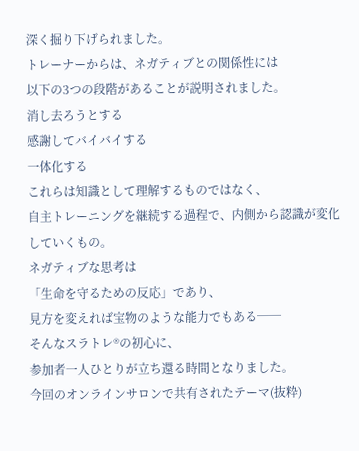深く掘り下げられました。
トレーナーからは、ネガティブとの関係性には
以下の3つの段階があることが説明されました。
消し去ろうとする
感謝してバイバイする
一体化する
これらは知識として理解するものではなく、
自主トレーニングを継続する過程で、内側から認識が変化していくもの。
ネガティブな思考は
「生命を守るための反応」であり、
見方を変えれば宝物のような能力でもある──
そんなスラトレ®の初心に、
参加者一人ひとりが立ち還る時間となりました。
今回のオンラインサロンで共有されたテーマ(抜粋)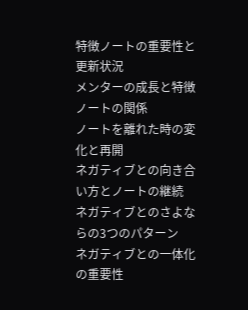特徴ノートの重要性と更新状況
メンターの成長と特徴ノートの関係
ノートを離れた時の変化と再開
ネガティブとの向き合い方とノートの継続
ネガティブとのさよならの3つのパターン
ネガティブとの一体化の重要性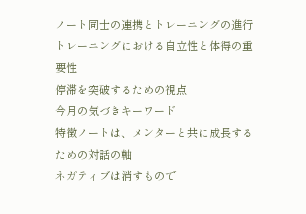ノート同士の連携とトレーニングの進行
トレーニングにおける自立性と体得の重要性
停滞を突破するための視点
今月の気づきキーワード
特徴ノートは、メンターと共に成長するための対話の軸
ネガティブは消すもので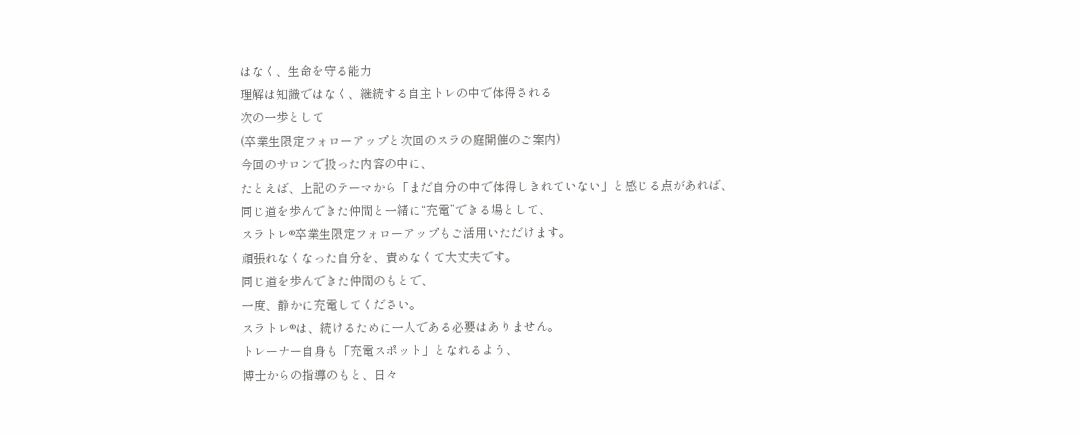はなく、生命を守る能力
理解は知識ではなく、継続する自主トレの中で体得される
次の一歩として
(卒業生限定フォローアップと次回のスラの庭開催のご案内)
今回のサロンで扱った内容の中に、
たとえば、上記のテーマから「まだ自分の中で体得しきれていない」と感じる点があれば、
同じ道を歩んできた仲間と一緒に“充電”できる場として、
スラトレ®卒業生限定フォローアップもご活用いただけます。
頑張れなくなった自分を、責めなくて大丈夫です。
同じ道を歩んできた仲間のもとで、
一度、静かに充電してください。
スラトレ®は、続けるために一人である必要はありません。
トレーナー自身も「充電スポット」となれるよう、
博士からの指導のもと、日々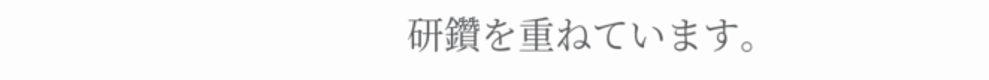研鑽を重ねています。